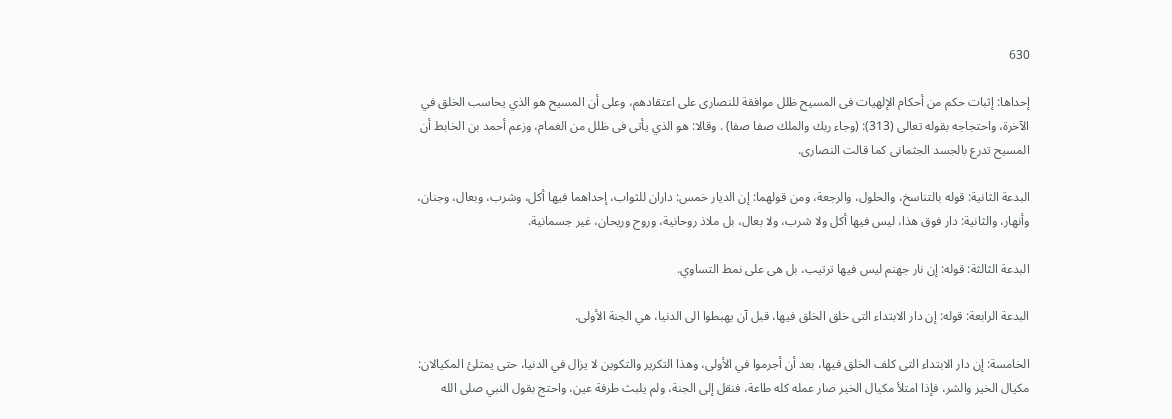630

إحداها: إثبات حكم من أحكام الإلهيات فى المسيح ظلل موافقة للنصارى على اعتقادهم، وعلى أن المسيح هو الذي يحاسب الخلق في الآخرة، واحتجاجه بقوله تعالى (313): (وجاء ربك والملك صفا صفا) . وقالا: هو الذي يأتى فى ظلل من الغمام، وزعم أحمد بن الخابط أن المسيح تدرع بالجسد الجثمانى كما قالت النصارى.

البدعة الثانية: قوله بالتناسخ، والحلول، والرجعة، ومن قولهما: إن الديار خمس: داران للثواب، إحداهما فيها أكل، وشرب، وبعال، وجنان، وأنهار، والثانية: دار فوق هذا، ليس فيها أكل ولا شرب، ولا بعال، بل ملاذ روحانية، وروح وريحان، غير جسمانية.

البدعة الثالثة: قوله: إن نار جهنم ليس فيها ترتيب، بل هى على نمط التساوي.

البدعة الرابعة: قوله: إن دار الابتداء التى خلق الخلق فيها، قبل آن يهبطوا الى الدنيا، هي الجنة الأولى.

الخامسة: إن دار الابتداء التى كلف الخلق فيها، بعد أن أجرموا في الأولى، وهذا التكرير والتكوين لا يزال في الدنيا، حتى يمتلئ المكيالان: مكيال الخير والشر، فإذا امتلأ مكيال الخير صار عمله كله طاعة، فنقل إلى الجنة، ولم يلبث طرفة عين، واحتج بقول النبي صلى الله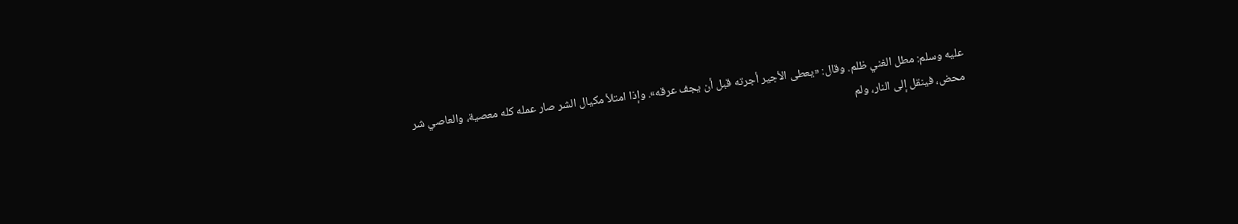عليه وسلم: مطل الغني ظلم. وقال: «يعطى الأجير أجرته قبل أن يجف عرقه». وإذا امتلأ مكيال الشر صار عمله كله معصية، والعاصي شر محض، فينقل إلى النار، ولم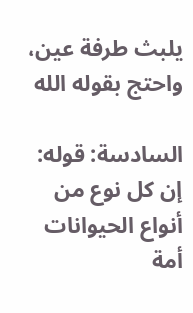يلبث طرفة عين، واحتج بقوله الله

السادسة: قوله: إن كل نوع من أنواع الحيوانات أمة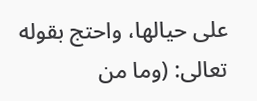على حيالها، واحتج بقوله تعالى: (وما من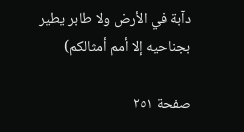دآبة في الأرض ولا طابر يطير بجناحيه إلا أمم أمثالكم)

صفحة ٢٥١